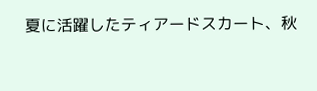夏に活躍したティアードスカート、秋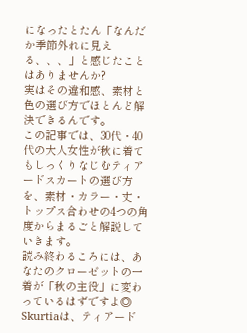になったとたん「なんだか季節外れに見える、、、」と感じたことはありませんか?
実はその違和感、素材と色の選び方でほとんど解決できるんです。
この記事では、30代・40代の大人女性が秋に着てもしっくりなじむティアードスカートの選び方を、素材・カラー・丈・トップス合わせの4つの角度からまるごと解説していきます。
読み終わるころには、あなたのクローゼットの一着が「秋の主役」に変わっているはずですよ◎
Skurtiaは、ティアード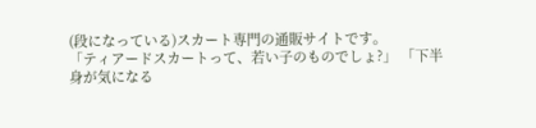(段になっている)スカート専門の通販サイトです。
「ティアードスカートって、若い子のものでしょ?」 「下半身が気になる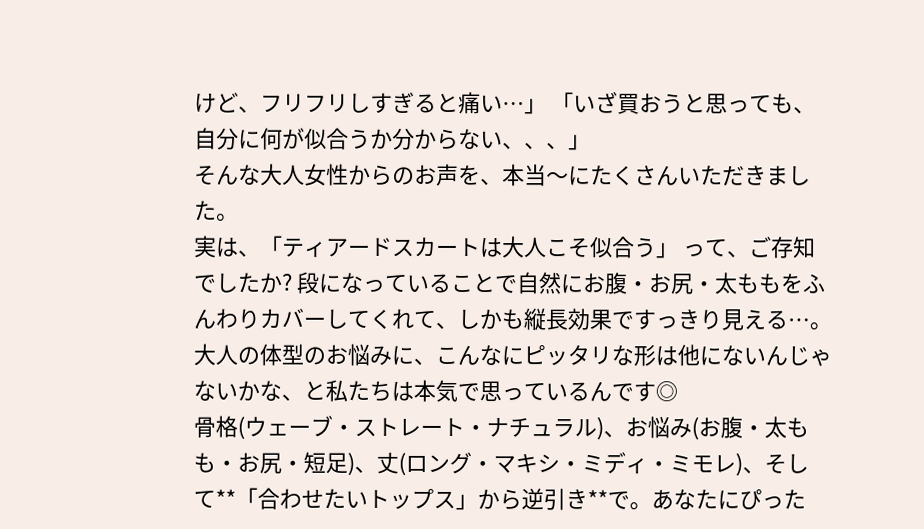けど、フリフリしすぎると痛い…」 「いざ買おうと思っても、自分に何が似合うか分からない、、、」
そんな大人女性からのお声を、本当〜にたくさんいただきました。
実は、「ティアードスカートは大人こそ似合う」 って、ご存知でしたか? 段になっていることで自然にお腹・お尻・太ももをふんわりカバーしてくれて、しかも縦長効果ですっきり見える…。大人の体型のお悩みに、こんなにピッタリな形は他にないんじゃないかな、と私たちは本気で思っているんです◎
骨格(ウェーブ・ストレート・ナチュラル)、お悩み(お腹・太もも・お尻・短足)、丈(ロング・マキシ・ミディ・ミモレ)、そして**「合わせたいトップス」から逆引き**で。あなたにぴった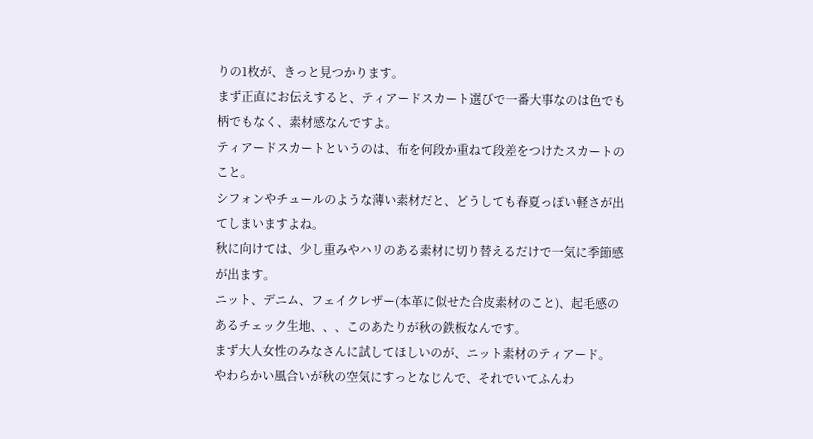りの1枚が、きっと見つかります。
まず正直にお伝えすると、ティアードスカート選びで一番大事なのは色でも柄でもなく、素材感なんですよ。
ティアードスカートというのは、布を何段か重ねて段差をつけたスカートのこと。
シフォンやチュールのような薄い素材だと、どうしても春夏っぽい軽さが出てしまいますよね。
秋に向けては、少し重みやハリのある素材に切り替えるだけで一気に季節感が出ます。
ニット、デニム、フェイクレザー(本革に似せた合皮素材のこと)、起毛感のあるチェック生地、、、このあたりが秋の鉄板なんです。
まず大人女性のみなさんに試してほしいのが、ニット素材のティアード。
やわらかい風合いが秋の空気にすっとなじんで、それでいてふんわ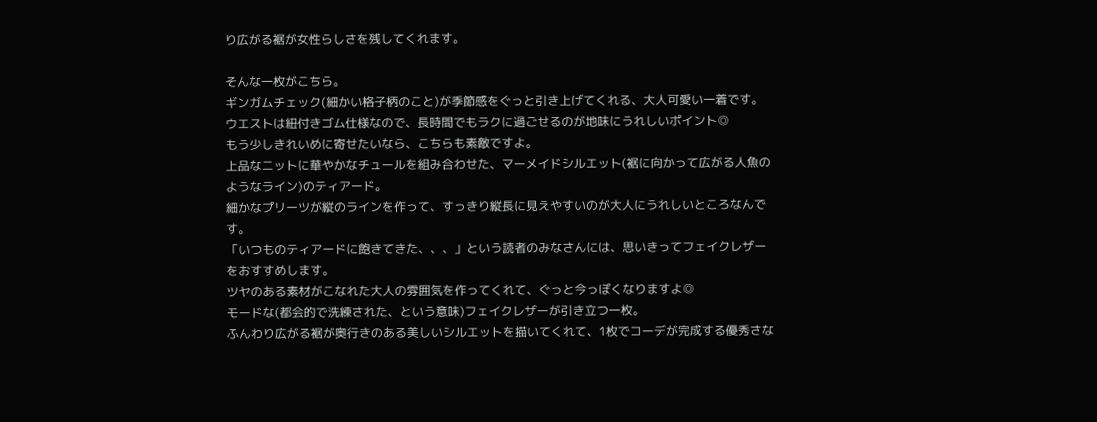り広がる裾が女性らしさを残してくれます。

そんな一枚がこちら。
ギンガムチェック(細かい格子柄のこと)が季節感をぐっと引き上げてくれる、大人可愛い一着です。
ウエストは紐付きゴム仕様なので、長時間でもラクに過ごせるのが地味にうれしいポイント◎
もう少しきれいめに寄せたいなら、こちらも素敵ですよ。
上品なニットに華やかなチュールを組み合わせた、マーメイドシルエット(裾に向かって広がる人魚のようなライン)のティアード。
細かなプリーツが縦のラインを作って、すっきり縦長に見えやすいのが大人にうれしいところなんです。
「いつものティアードに飽きてきた、、、」という読者のみなさんには、思いきってフェイクレザーをおすすめします。
ツヤのある素材がこなれた大人の雰囲気を作ってくれて、ぐっと今っぽくなりますよ◎
モードな(都会的で洗練された、という意味)フェイクレザーが引き立つ一枚。
ふんわり広がる裾が奥行きのある美しいシルエットを描いてくれて、1枚でコーデが完成する優秀さな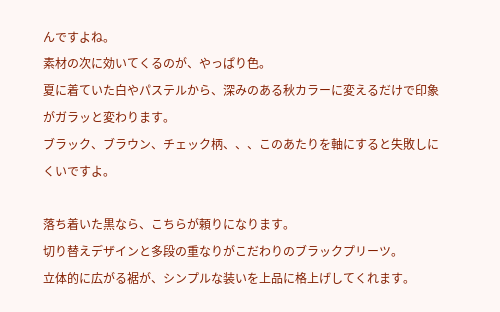んですよね。
素材の次に効いてくるのが、やっぱり色。
夏に着ていた白やパステルから、深みのある秋カラーに変えるだけで印象がガラッと変わります。
ブラック、ブラウン、チェック柄、、、このあたりを軸にすると失敗しにくいですよ。

落ち着いた黒なら、こちらが頼りになります。
切り替えデザインと多段の重なりがこだわりのブラックプリーツ。
立体的に広がる裾が、シンプルな装いを上品に格上げしてくれます。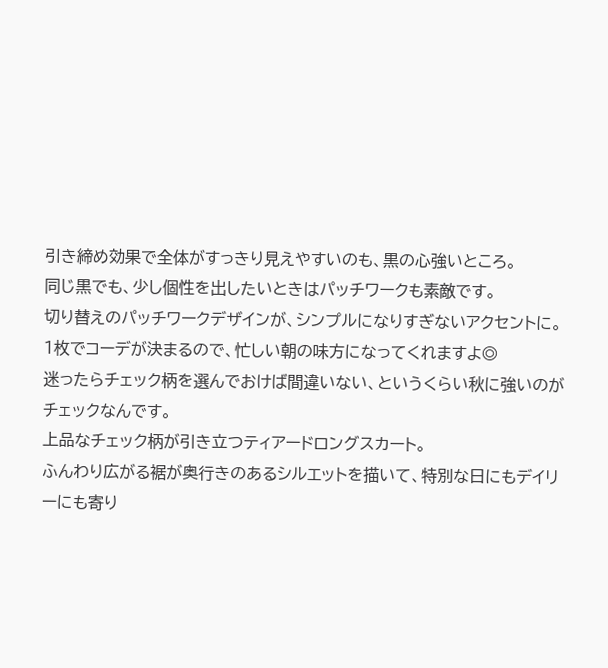引き締め効果で全体がすっきり見えやすいのも、黒の心強いところ。
同じ黒でも、少し個性を出したいときはパッチワークも素敵です。
切り替えのパッチワークデザインが、シンプルになりすぎないアクセントに。
1枚でコーデが決まるので、忙しい朝の味方になってくれますよ◎
迷ったらチェック柄を選んでおけば間違いない、というくらい秋に強いのがチェックなんです。
上品なチェック柄が引き立つティアードロングスカート。
ふんわり広がる裾が奥行きのあるシルエットを描いて、特別な日にもデイリーにも寄り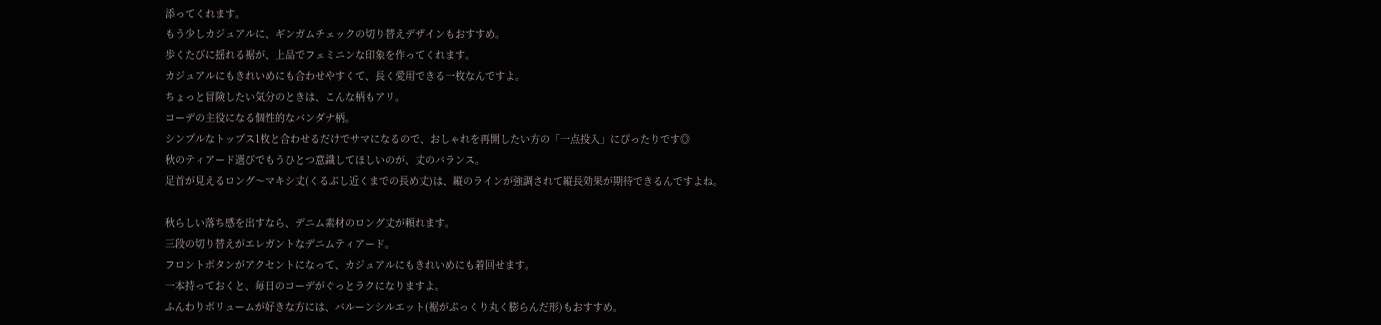添ってくれます。
もう少しカジュアルに、ギンガムチェックの切り替えデザインもおすすめ。
歩くたびに揺れる裾が、上品でフェミニンな印象を作ってくれます。
カジュアルにもきれいめにも合わせやすくて、長く愛用できる一枚なんですよ。
ちょっと冒険したい気分のときは、こんな柄もアリ。
コーデの主役になる個性的なバンダナ柄。
シンプルなトップス1枚と合わせるだけでサマになるので、おしゃれを再開したい方の「一点投入」にぴったりです◎
秋のティアード選びでもうひとつ意識してほしいのが、丈のバランス。
足首が見えるロング〜マキシ丈(くるぶし近くまでの長め丈)は、縦のラインが強調されて縦長効果が期待できるんですよね。

秋らしい落ち感を出すなら、デニム素材のロング丈が頼れます。
三段の切り替えがエレガントなデニムティアード。
フロントボタンがアクセントになって、カジュアルにもきれいめにも着回せます。
一本持っておくと、毎日のコーデがぐっとラクになりますよ。
ふんわりボリュームが好きな方には、バルーンシルエット(裾がぷっくり丸く膨らんだ形)もおすすめ。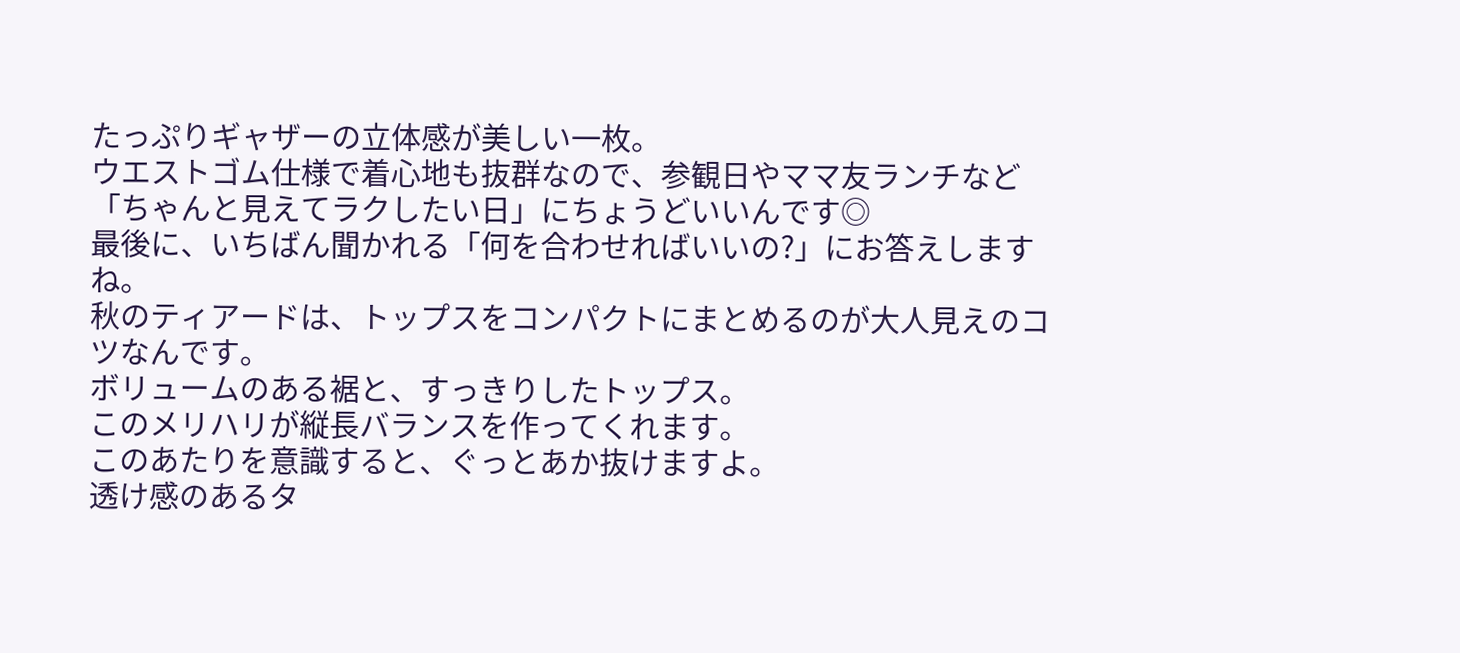たっぷりギャザーの立体感が美しい一枚。
ウエストゴム仕様で着心地も抜群なので、参観日やママ友ランチなど「ちゃんと見えてラクしたい日」にちょうどいいんです◎
最後に、いちばん聞かれる「何を合わせればいいの?」にお答えしますね。
秋のティアードは、トップスをコンパクトにまとめるのが大人見えのコツなんです。
ボリュームのある裾と、すっきりしたトップス。
このメリハリが縦長バランスを作ってくれます。
このあたりを意識すると、ぐっとあか抜けますよ。
透け感のあるタ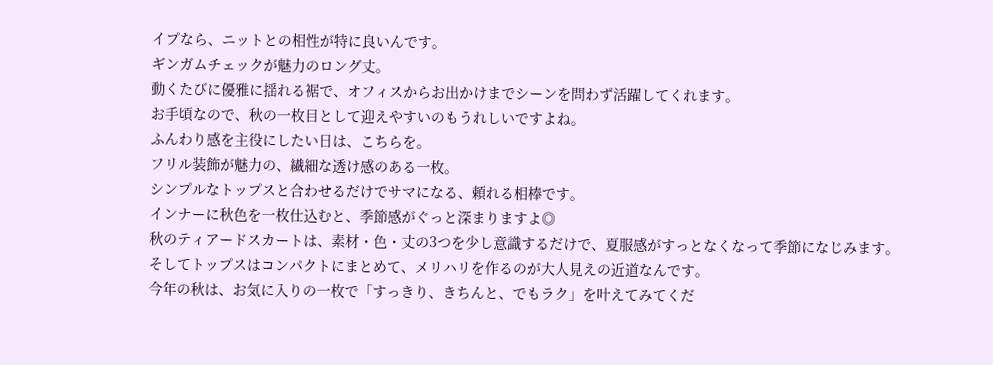イプなら、ニットとの相性が特に良いんです。
ギンガムチェックが魅力のロング丈。
動くたびに優雅に揺れる裾で、オフィスからお出かけまでシーンを問わず活躍してくれます。
お手頃なので、秋の一枚目として迎えやすいのもうれしいですよね。
ふんわり感を主役にしたい日は、こちらを。
フリル装飾が魅力の、繊細な透け感のある一枚。
シンプルなトップスと合わせるだけでサマになる、頼れる相棒です。
インナーに秋色を一枚仕込むと、季節感がぐっと深まりますよ◎
秋のティアードスカートは、素材・色・丈の3つを少し意識するだけで、夏服感がすっとなくなって季節になじみます。
そしてトップスはコンパクトにまとめて、メリハリを作るのが大人見えの近道なんです。
今年の秋は、お気に入りの一枚で「すっきり、きちんと、でもラク」を叶えてみてくだ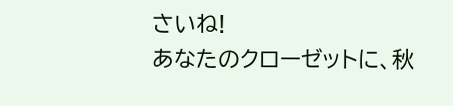さいね!
あなたのクローゼットに、秋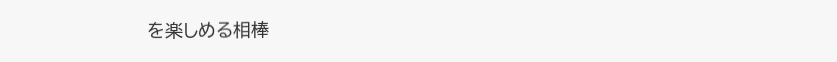を楽しめる相棒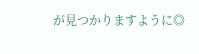が見つかりますように◎